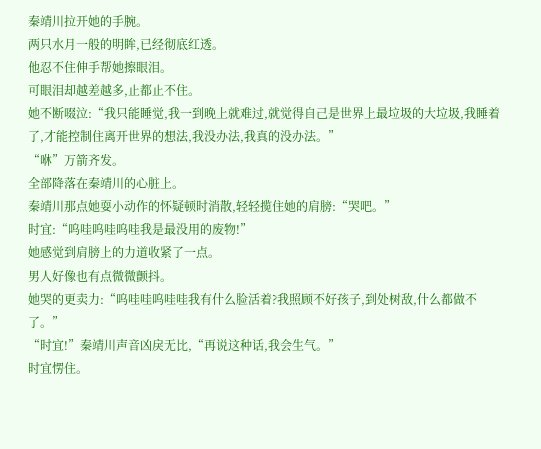秦靖川拉开她的手腕。
两只水月一般的明眸,已经彻底红透。
他忍不住伸手帮她擦眼泪。
可眼泪却越差越多,止都止不住。
她不断啜泣:“我只能睡觉,我一到晚上就难过,就觉得自己是世界上最垃圾的大垃圾,我睡着了,才能控制住离开世界的想法,我没办法,我真的没办法。”
“咻”万箭齐发。
全部降落在秦靖川的心脏上。
秦靖川那点她耍小动作的怀疑顿时消散,轻轻揽住她的肩膀:“哭吧。”
时宜:“呜哇呜哇呜哇我是最没用的废物!”
她感觉到肩膀上的力道收紧了一点。
男人好像也有点微微颤抖。
她哭的更卖力:“呜哇哇呜哇哇我有什么脸活着?我照顾不好孩子,到处树敌,什么都做不了。”
“时宜!”秦靖川声音凶戾无比,“再说这种话,我会生气。”
时宜愣住。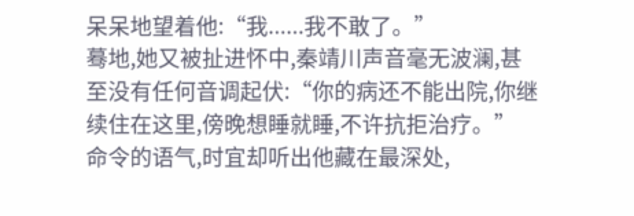呆呆地望着他:“我......我不敢了。”
蓦地,她又被扯进怀中,秦靖川声音毫无波澜,甚至没有任何音调起伏:“你的病还不能出院,你继续住在这里,傍晚想睡就睡,不许抗拒治疗。”
命令的语气,时宜却听出他藏在最深处,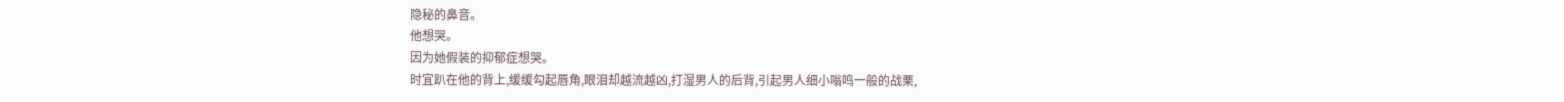隐秘的鼻音。
他想哭。
因为她假装的抑郁症想哭。
时宜趴在他的背上,缓缓勾起唇角,眼泪却越流越凶,打湿男人的后背,引起男人细小嗡鸣一般的战栗,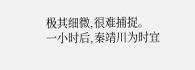极其细微,很难捕捉。
一小时后,秦靖川为时宜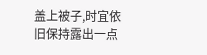盖上被子,时宜依旧保持露出一点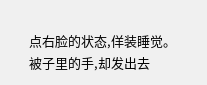点右脸的状态,佯装睡觉。
被子里的手,却发出去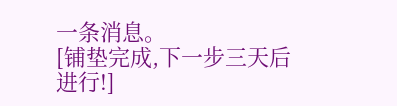一条消息。
[铺垫完成,下一步三天后进行!]